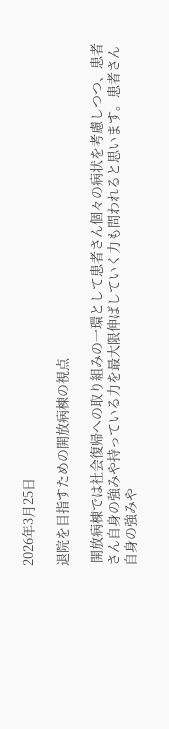2026年3月25日

退院を目指すための開放病棟の視点

 開放病棟では社会復帰への取り組みの一環として患者さん個々の病状を考慮しつつ、患者さん自身の強みや持っている力を最大限伸ばしていく力も問われると思います。患者さん自身の強みや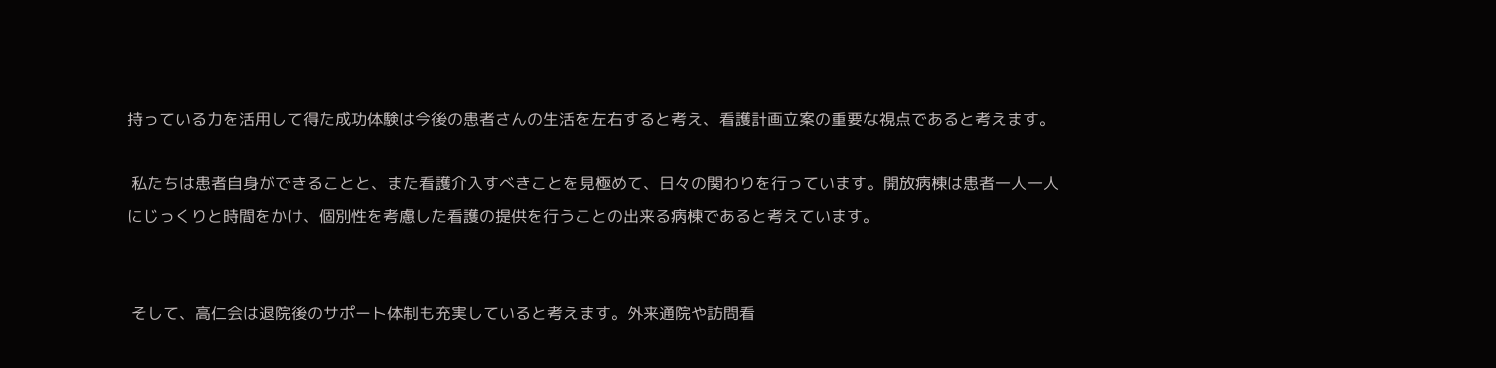持っている力を活用して得た成功体験は今後の患者さんの生活を左右すると考え、看護計画立案の重要な視点であると考えます。

 私たちは患者自身ができることと、また看護介入すべきことを見極めて、日々の関わりを行っています。開放病棟は患者一人一人にじっくりと時間をかけ、個別性を考慮した看護の提供を行うことの出来る病棟であると考えています。


 そして、高仁会は退院後のサポート体制も充実していると考えます。外来通院や訪問看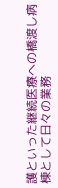護といった継続医療への橋渡し病棟として日々の業務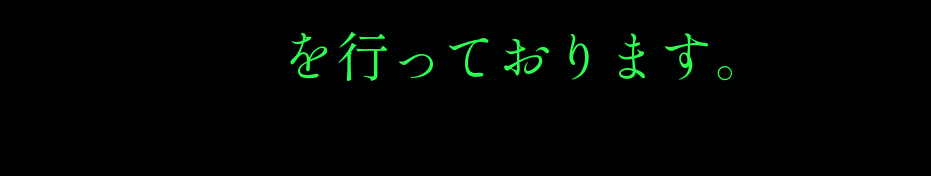を行っております。